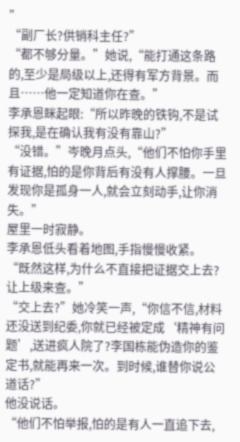”
“副厂长?供销科主任?”
“都不够分量。”她说,“能打通这条路的,至少是局级以上,还得有军方背景。而且……他一定知道你在查。”
李承恩眯起眼:“所以昨晚的铁钩,不是试探我,是在确认我有没有靠山?”
“没错。”岑晚月点头,“他们不怕你手里有证据,怕的是你背后有没有人撑腰。一旦发现你是孤身一人,就会立刻动手,让你消失。”
屋里一时寂静。
李承恩低头看着地图,手指慢慢收紧。
“既然这样,为什么不直接把证据交上去?让上级来查。”
“交上去?”她冷笑一声,“你信不信,材料还没送到纪委,你就已经被定成‘精神有问题’,送进疯人院了?李国栋能伪造你的鉴定书,就能再来一次。到时候,谁替你说公道话?”
他没说话。
“他们不怕举报,怕的是有人一直追下去,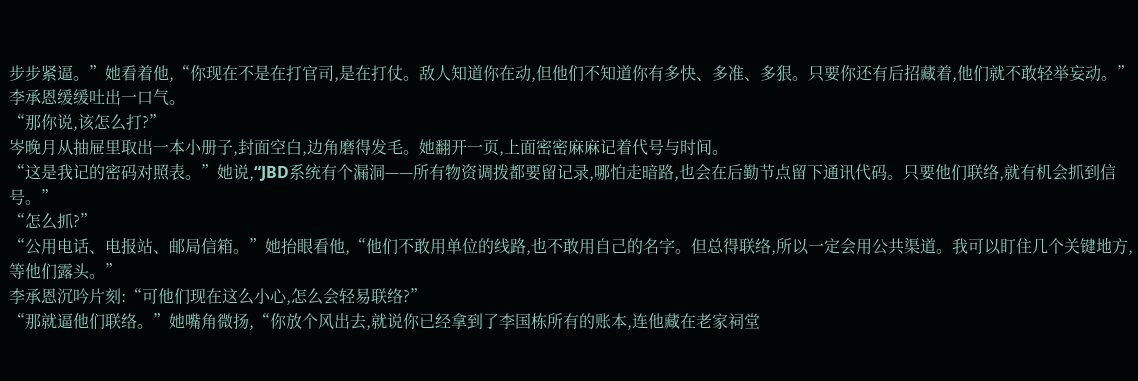步步紧逼。”她看着他,“你现在不是在打官司,是在打仗。敌人知道你在动,但他们不知道你有多快、多准、多狠。只要你还有后招藏着,他们就不敢轻举妄动。”
李承恩缓缓吐出一口气。
“那你说,该怎么打?”
岑晚月从抽屉里取出一本小册子,封面空白,边角磨得发毛。她翻开一页,上面密密麻麻记着代号与时间。
“这是我记的密码对照表。”她说,“JBD系统有个漏洞——所有物资调拨都要留记录,哪怕走暗路,也会在后勤节点留下通讯代码。只要他们联络,就有机会抓到信号。”
“怎么抓?”
“公用电话、电报站、邮局信箱。”她抬眼看他,“他们不敢用单位的线路,也不敢用自己的名字。但总得联络,所以一定会用公共渠道。我可以盯住几个关键地方,等他们露头。”
李承恩沉吟片刻:“可他们现在这么小心,怎么会轻易联络?”
“那就逼他们联络。”她嘴角微扬,“你放个风出去,就说你已经拿到了李国栋所有的账本,连他藏在老家祠堂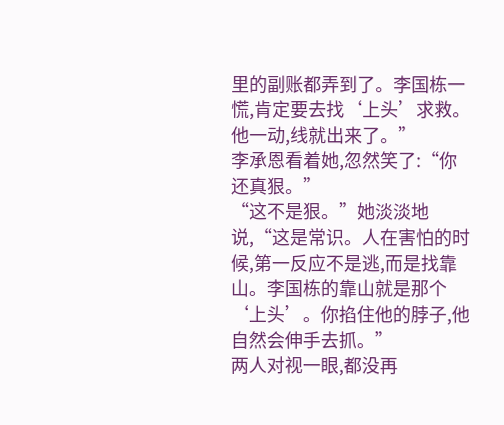里的副账都弄到了。李国栋一慌,肯定要去找‘上头’求救。他一动,线就出来了。”
李承恩看着她,忽然笑了:“你还真狠。”
“这不是狠。”她淡淡地说,“这是常识。人在害怕的时候,第一反应不是逃,而是找靠山。李国栋的靠山就是那个‘上头’。你掐住他的脖子,他自然会伸手去抓。”
两人对视一眼,都没再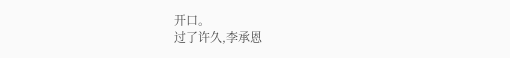开口。
过了许久,李承恩